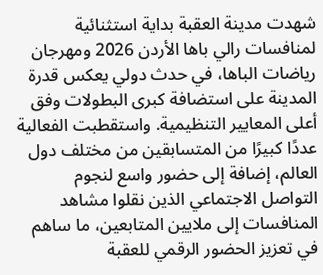شهدت مدينة العقبة بداية استثنائية لمنافسات رالي باها الأردن 2026 ومهرجان رياضات الباها، في حدث دولي يعكس قدرة المدينة على استضافة كبرى البطولات وفق أعلى المعايير التنظيمية. واستقطبت الفعالية عددًا كبيرًا من المتسابقين من مختلف دول العالم، إضافة إلى حضور واسع لنجوم التواصل الاجتماعي الذين نقلوا مشاهد المنافسات إلى ملايين المتابعين، ما ساهم في تعزيز الحضور الرقمي للعقبة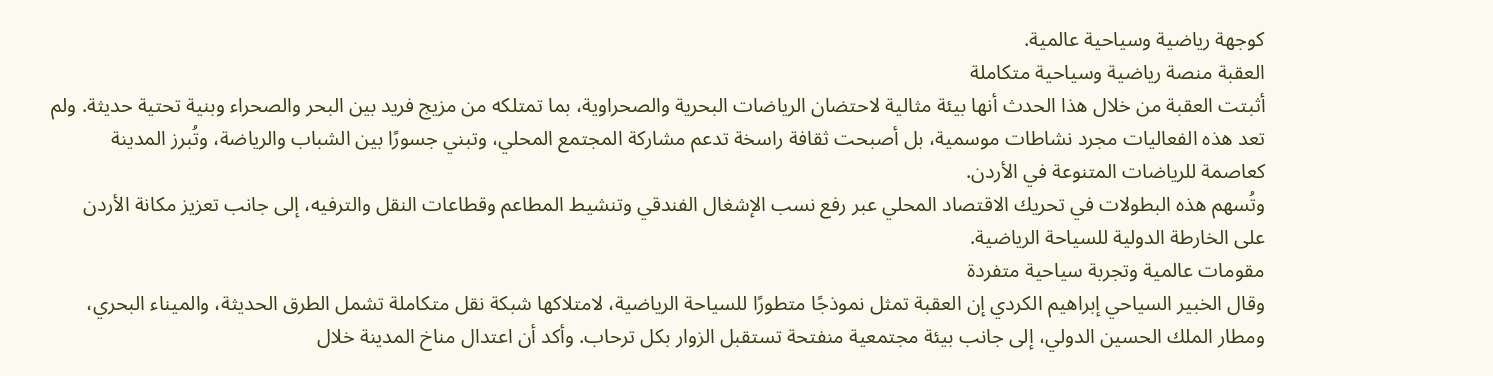كوجهة رياضية وسياحية عالمية.
العقبة منصة رياضية وسياحية متكاملة
أثبتت العقبة من خلال هذا الحدث أنها بيئة مثالية لاحتضان الرياضات البحرية والصحراوية، بما تمتلكه من مزيج فريد بين البحر والصحراء وبنية تحتية حديثة. ولم تعد هذه الفعاليات مجرد نشاطات موسمية، بل أصبحت ثقافة راسخة تدعم مشاركة المجتمع المحلي، وتبني جسورًا بين الشباب والرياضة، وتُبرز المدينة كعاصمة للرياضات المتنوعة في الأردن.
وتُسهم هذه البطولات في تحريك الاقتصاد المحلي عبر رفع نسب الإشغال الفندقي وتنشيط المطاعم وقطاعات النقل والترفيه، إلى جانب تعزيز مكانة الأردن على الخارطة الدولية للسياحة الرياضية.
مقومات عالمية وتجربة سياحية متفردة
وقال الخبير السياحي إبراهيم الكردي إن العقبة تمثل نموذجًا متطورًا للسياحة الرياضية، لامتلاكها شبكة نقل متكاملة تشمل الطرق الحديثة، والميناء البحري، ومطار الملك الحسين الدولي، إلى جانب بيئة مجتمعية منفتحة تستقبل الزوار بكل ترحاب. وأكد أن اعتدال مناخ المدينة خلال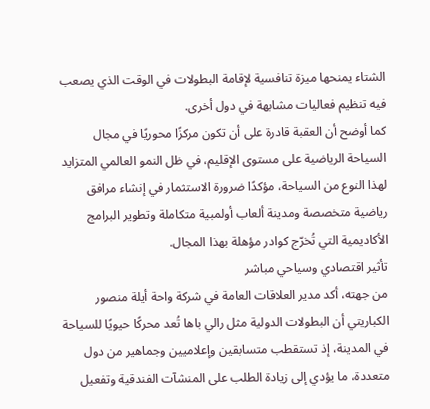الشتاء يمنحها ميزة تنافسية لإقامة البطولات في الوقت الذي يصعب فيه تنظيم فعاليات مشابهة في دول أخرى.
كما أوضح أن العقبة قادرة على أن تكون مركزًا محوريًا في مجال السياحة الرياضية على مستوى الإقليم، في ظل النمو العالمي المتزايد لهذا النوع من السياحة، مؤكدًا ضرورة الاستثمار في إنشاء مرافق رياضية متخصصة ومدينة ألعاب أولمبية متكاملة وتطوير البرامج الأكاديمية التي تُخرّج كوادر مؤهلة بهذا المجال.
تأثير اقتصادي وسياحي مباشر
من جهته، أكد مدير العلاقات العامة في شركة واحة أيلة منصور الكباريتي أن البطولات الدولية مثل رالي باها تُعد محركًا حيويًا للسياحة في المدينة، إذ تستقطب متسابقين وإعلاميين وجماهير من دول متعددة، ما يؤدي إلى زيادة الطلب على المنشآت الفندقية وتفعيل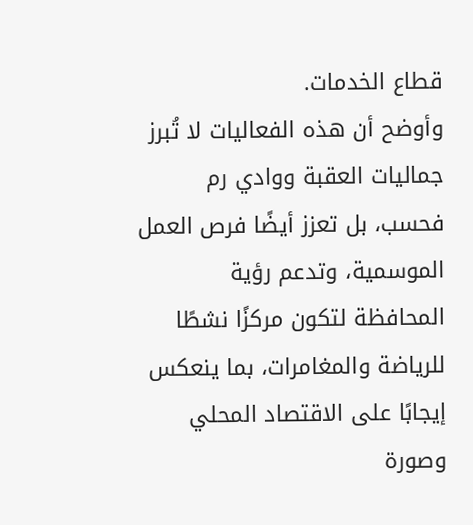قطاع الخدمات.
وأوضح أن هذه الفعاليات لا تُبرز جماليات العقبة ووادي رم فحسب، بل تعزز أيضًا فرص العمل الموسمية، وتدعم رؤية المحافظة لتكون مركزًا نشطًا للرياضة والمغامرات، بما ينعكس إيجابًا على الاقتصاد المحلي وصورة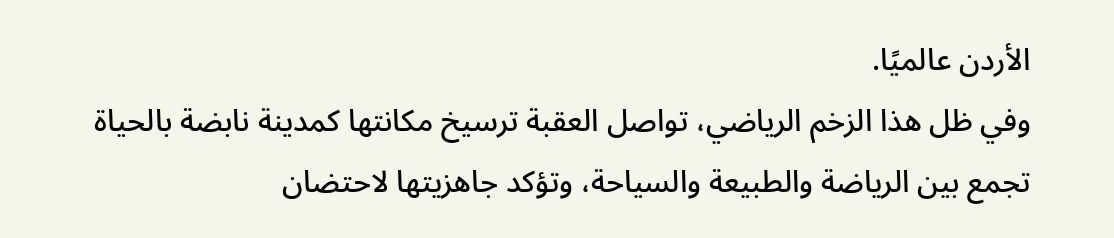الأردن عالميًا.
وفي ظل هذا الزخم الرياضي، تواصل العقبة ترسيخ مكانتها كمدينة نابضة بالحياة تجمع بين الرياضة والطبيعة والسياحة، وتؤكد جاهزيتها لاحتضان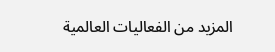المزيد من الفعاليات العالمية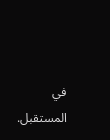في المستقبل.